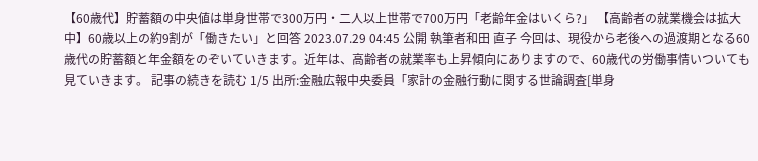【60歳代】貯蓄額の中央値は単身世帯で300万円・二人以上世帯で700万円「老齢年金はいくら?」 【高齢者の就業機会は拡大中】60歳以上の約9割が「働きたい」と回答 2023.07.29 04:45 公開 執筆者和田 直子 今回は、現役から老後への過渡期となる60歳代の貯蓄額と年金額をのぞいていきます。近年は、高齢者の就業率も上昇傾向にありますので、60歳代の労働事情いついても見ていきます。 記事の続きを読む 1/5 出所:金融広報中央委員「家計の金融行動に関する世論調査[単身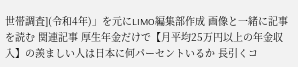世帯調査](令和4年)」を元にLIMO編集部作成 画像と一緒に記事を読む 関連記事 厚生年金だけで【月平均25万円以上の年金収入】の羨ましい人は日本に何パーセントいるか 長引くコ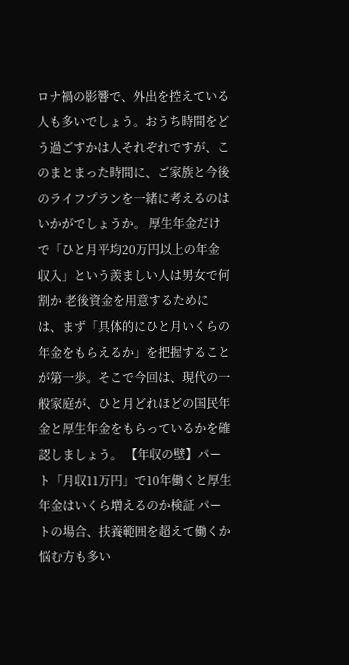ロナ禍の影響で、外出を控えている人も多いでしょう。おうち時間をどう過ごすかは人それぞれですが、このまとまった時間に、ご家族と今後のライフプランを一緒に考えるのはいかがでしょうか。 厚生年金だけで「ひと月平均20万円以上の年金収入」という羨ましい人は男女で何割か 老後資金を用意するためには、まず「具体的にひと月いくらの年金をもらえるか」を把握することが第一歩。そこで今回は、現代の一般家庭が、ひと月どれほどの国民年金と厚生年金をもらっているかを確認しましょう。 【年収の壁】パート「月収11万円」で10年働くと厚生年金はいくら増えるのか検証 パートの場合、扶養範囲を超えて働くか悩む方も多い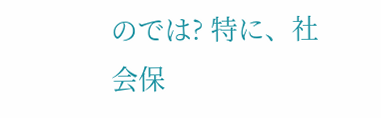のでは? 特に、社会保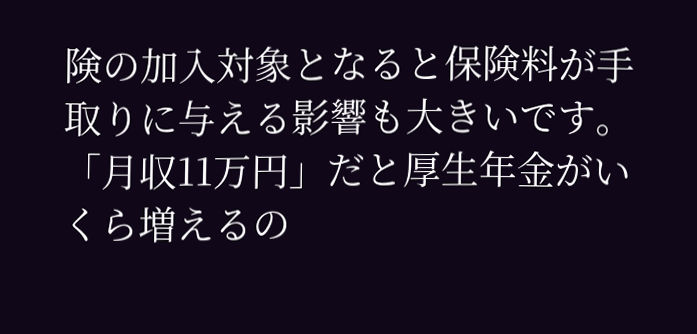険の加入対象となると保険料が手取りに与える影響も大きいです。「月収11万円」だと厚生年金がいくら増えるの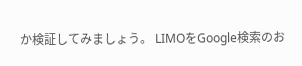か検証してみましょう。 LIMOをGoogle検索のお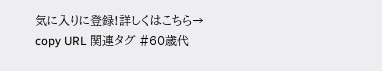気に入りに登録!詳しくはこちら→ copy URL 関連タグ #60歳代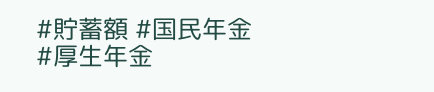#貯蓄額 #国民年金 #厚生年金